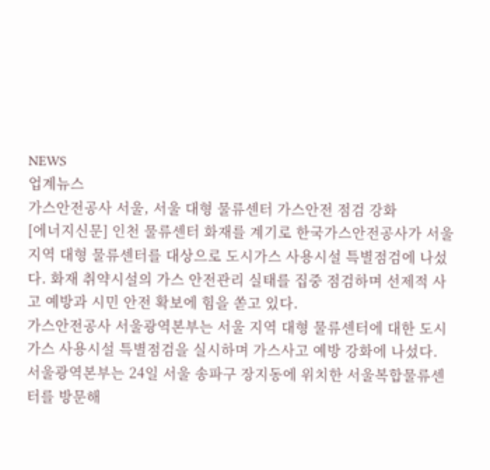NEWS
업계뉴스
가스안전공사 서울, 서울 대형 물류센터 가스안전 점검 강화
[에너지신문] 인천 물류센터 화재를 계기로 한국가스안전공사가 서울 지역 대형 물류센터를 대상으로 도시가스 사용시설 특별점검에 나섰다. 화재 취약시설의 가스 안전관리 실태를 집중 점검하며 선제적 사고 예방과 시민 안전 확보에 힘을 쏟고 있다.
가스안전공사 서울광역본부는 서울 지역 대형 물류센터에 대한 도시가스 사용시설 특별점검을 실시하며 가스사고 예방 강화에 나섰다.
서울광역본부는 24일 서울 송파구 장지동에 위치한 서울복합물류센터를 방문해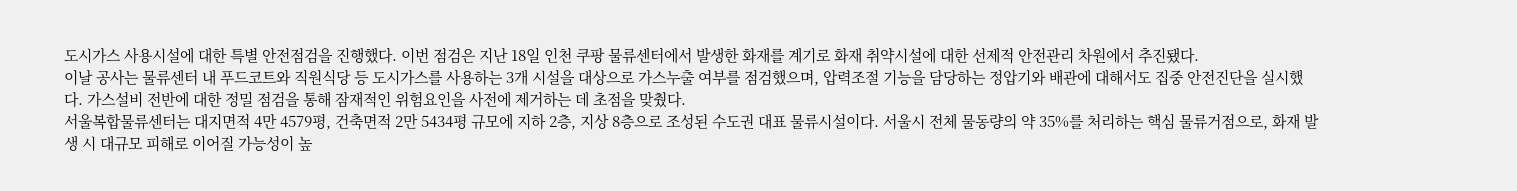도시가스 사용시설에 대한 특별 안전점검을 진행했다. 이번 점검은 지난 18일 인천 쿠팡 물류센터에서 발생한 화재를 계기로 화재 취약시설에 대한 선제적 안전관리 차원에서 추진됐다.
이날 공사는 물류센터 내 푸드코트와 직원식당 등 도시가스를 사용하는 3개 시설을 대상으로 가스누출 여부를 점검했으며, 압력조절 기능을 담당하는 정압기와 배관에 대해서도 집중 안전진단을 실시했다. 가스설비 전반에 대한 정밀 점검을 통해 잠재적인 위험요인을 사전에 제거하는 데 초점을 맞췄다.
서울복합물류센터는 대지면적 4만 4579평, 건축면적 2만 5434평 규모에 지하 2층, 지상 8층으로 조성된 수도권 대표 물류시설이다. 서울시 전체 물동량의 약 35%를 처리하는 핵심 물류거점으로, 화재 발생 시 대규모 피해로 이어질 가능성이 높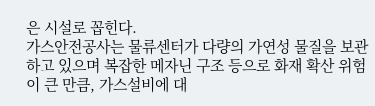은 시설로 꼽힌다.
가스안전공사는 물류센터가 다량의 가연성 물질을 보관하고 있으며 복잡한 메자닌 구조 등으로 화재 확산 위험이 큰 만큼, 가스설비에 대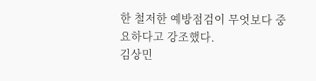한 철저한 예방점검이 무엇보다 중요하다고 강조했다.
김상민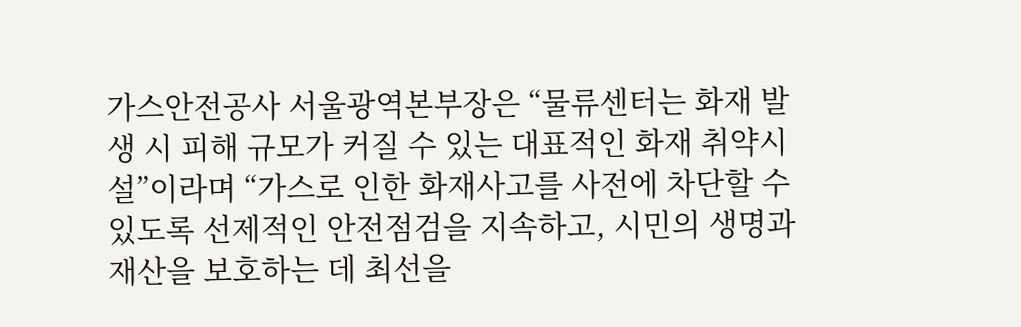가스안전공사 서울광역본부장은 “물류센터는 화재 발생 시 피해 규모가 커질 수 있는 대표적인 화재 취약시설”이라며 “가스로 인한 화재사고를 사전에 차단할 수 있도록 선제적인 안전점검을 지속하고, 시민의 생명과 재산을 보호하는 데 최선을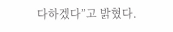다하겠다”고 밝혔다.